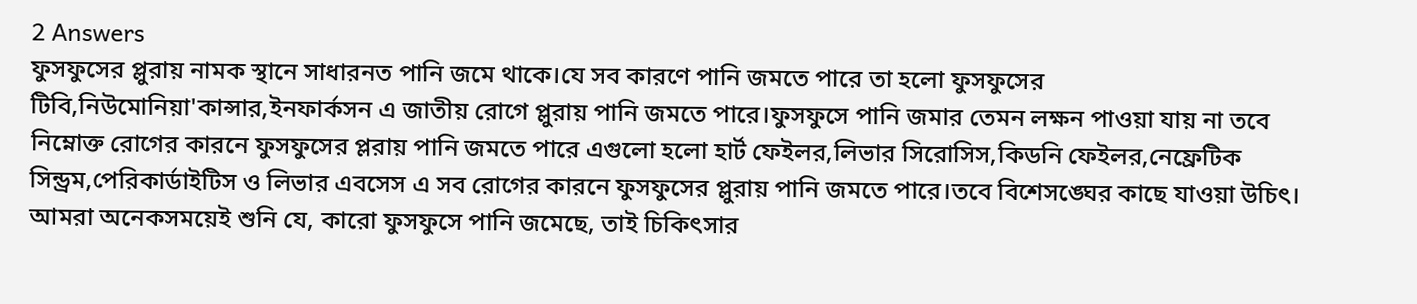2 Answers
ফুসফুসের প্লুরায় নামক স্থানে সাধারনত পানি জমে থাকে।যে সব কারণে পানি জমতে পারে তা হলো ফুসফুসের টিবি,নিউমোনিয়া'কান্সার,ইনফার্কসন এ জাতীয় রোগে প্লুরায় পানি জমতে পারে।ফুসফুসে পানি জমার তেমন লক্ষন পাওয়া যায় না তবে নিম্নোক্ত রোগের কারনে ফুসফুসের প্লরায় পানি জমতে পারে এগুলো হলো হার্ট ফেইলর,লিভার সিরোসিস,কিডনি ফেইলর,নেফ্রেটিক সিন্ড্রম,পেরিকার্ডাইটিস ও লিভার এবসেস এ সব রোগের কারনে ফুসফুসের প্লুরায় পানি জমতে পারে।তবে বিশেসঙ্ঘের কাছে যাওয়া উচিৎ।
আমরা অনেকসময়েই শুনি যে, কারো ফুসফুসে পানি জমেছে, তাই চিকিৎসার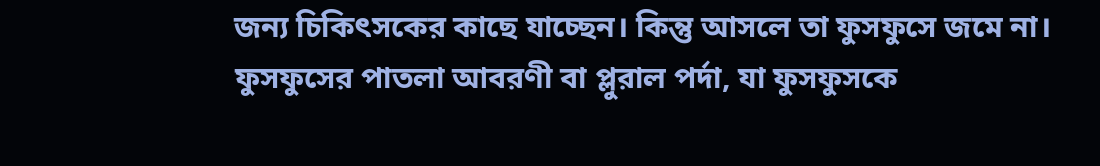জন্য চিকিৎসকের কাছে যাচ্ছেন। কিন্তু আসলে তা ফুসফুসে জমে না। ফুসফুসের পাতলা আবরণী বা প্লুরাল পর্দা, যা ফুসফুসকে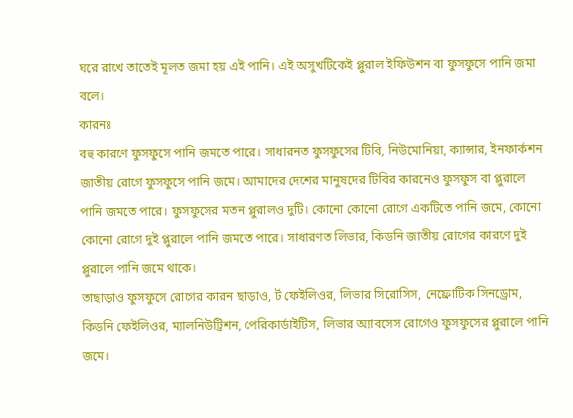ঘরে রাখে তাতেই মূলত জমা হয় এই পানি। এই অসুখটিকেই প্লুরাল ইফিউশন বা ফুসফুসে পানি জমা বলে।
কারনঃ
বহু কারণে ফুসফুসে পানি জমতে পারে। সাধারনত ফুসফুসের টিবি, নিউমোনিয়া, ক্যান্সার, ইনফার্কশন জাতীয় রোগে ফুসফুসে পানি জমে। আমাদের দেশের মানুষদের টিবির কারনেও ফুসফুস বা প্লুরালে পানি জমতে পারে। ফুসফুসের মতন প্লুরালও দুটি। কোনো কোনো রোগে একটিতে পানি জমে, কোনো কোনো রোগে দুই প্লুরালে পানি জমতে পারে। সাধারণত লিভার, কিডনি জাতীয় রোগের কারণে দুই প্লুরালে পানি জমে থাকে।
তাছাড়াও ফুসফুসে রোগের কারন ছাড়াও, র্ট ফেইলিওর, লিভার সিরোসিস, নেফ্রোটিক সিনড্রোম, কিডনি ফেইলিওর, ম্যালনিউট্রিশন, পেরিকার্ডাইটিস, লিভার অ্যাবসেস রোগেও ফুসফুসের প্লুরালে পানি জমে।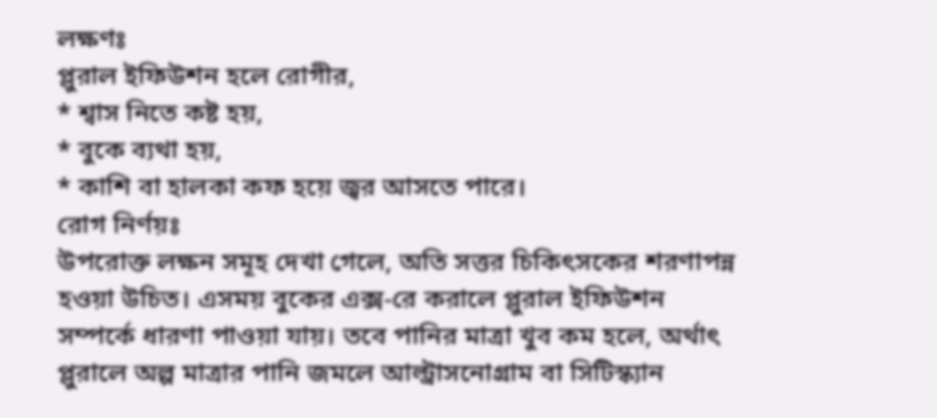লক্ষণঃ
প্লুরাল ইফিউশন হলে রোগীর,
* শ্বাস নিতে কষ্ট হয়,
* বুকে ব্যথা হয়,
* কাশি বা হালকা কফ হয়ে জ্বর আসতে পারে।
রোগ নির্ণয়ঃ
উপরোক্ত লক্ষন সমূহ দেখা গেলে, অতি সত্তর চিকিৎসকের শরণাপন্ন হওয়া উচিত। এসময় বুকের এক্স-রে করালে প্লুরাল ইফিউশন সম্পর্কে ধারণা পাওয়া যায়। তবে পানির মাত্রা খুব কম হলে, অর্থাৎ প্লুরালে অল্প মাত্রার পানি জমলে আল্ট্রাসনোগ্রাম বা সিটিস্ক্যান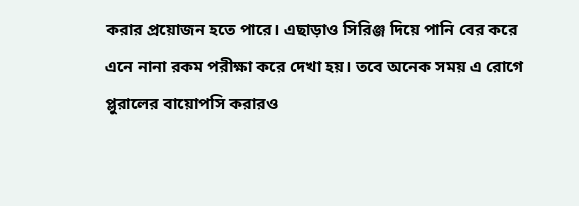করার প্রয়োজন হতে পারে। এছাড়াও সিরিঞ্জ দিয়ে পানি বের করে এনে নানা রকম পরীক্ষা করে দেখা হয়। তবে অনেক সময় এ রোগে প্লুরালের বায়োপসি করারও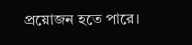প্রয়োজন হতে পারে।